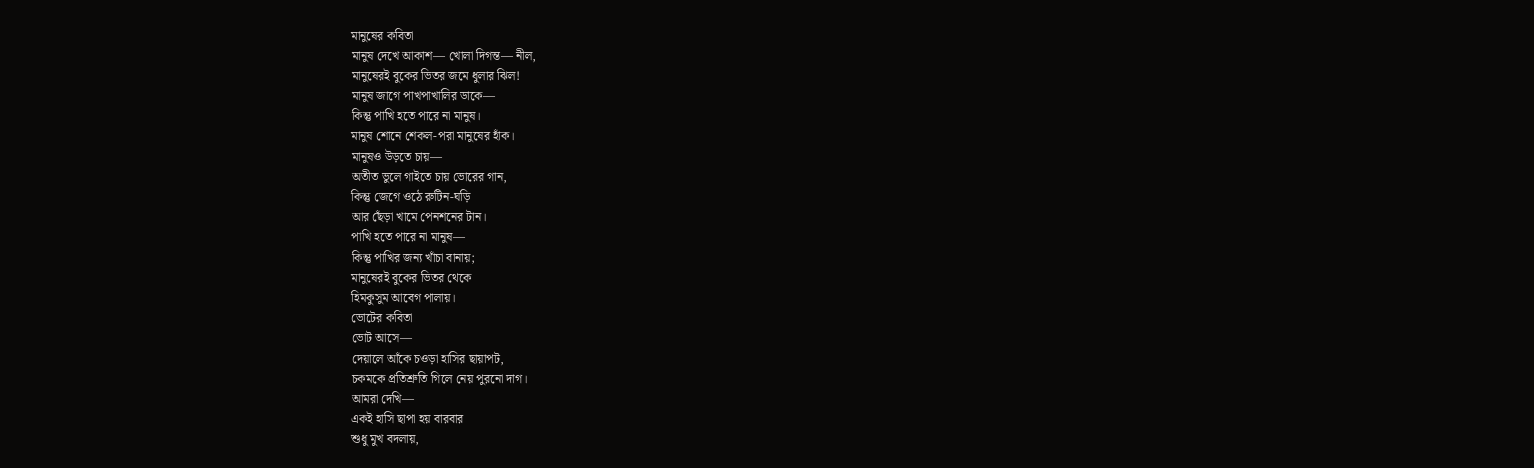মানুষের কবিতা
মানুষ দেখে আকাশ— খোলা দিগন্ত— নীল,
মানুষেরই বুকের ভিতর জমে ধুলার ঝিল!
মানুষ জাগে পাখপাখালির ডাকে—
কিন্তু পাখি হতে পারে না মানুষ।
মানুষ শোনে শেকল-পরা মানুষের হাঁক।
মানুষও উড়তে চায়—
অতীত ভুলে গাইতে চায় ভোরের গান,
কিন্তু জেগে ওঠে রুটিন-ঘড়ি
আর ছেঁড়া খামে পেনশনের টান।
পাখি হতে পারে না মানুষ—
কিন্তু পাখির জন্য খাঁচা বানায়;
মানুষেরই বুকের ভিতর থেকে
হিমকুসুম আবেগ পালায়।
ভোটের কবিতা
ভোট আসে—
দেয়ালে আঁকে চওড়া হাসির ছায়াপট,
চকমকে প্রতিশ্রুতি গিলে নেয় পুরনো দাগ।
আমরা দেখি—
একই হাসি ছাপা হয় বারবার
শুধু মুখ বদলায়,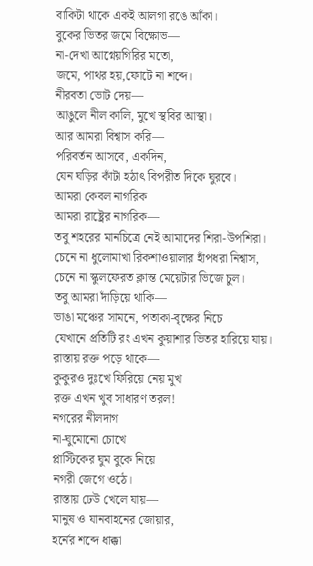বাকিটা থাকে একই আলগা রঙে আঁকা।
বুকের ভিতর জমে বিক্ষোভ—
না-দেখা আগ্নেয়গিরির মতো,
জমে, পাথর হয়,ফোটে না শব্দে।
নীরবতা ভোট দেয়—
আঙুলে নীল কালি, মুখে স্থবির আস্থা।
আর আমরা বিশ্বাস করি—
পরিবর্তন আসবে, একদিন,
যেন ঘড়ির কাঁটা হঠাৎ বিপরীত দিকে ঘুরবে।
আমরা কেবল নাগরিক
আমরা রাষ্ট্রের নাগরিক—
তবু শহরের মানচিত্রে নেই আমাদের শিরা-উপশিরা।
চেনে না ধুলোমাখা রিকশাওয়ালার হাঁপধরা নিশ্বাস,
চেনে না স্কুলফেরত ক্লান্ত মেয়েটার ভিজে চুল।
তবু আমরা দাঁড়িয়ে থাকি—
ভাঙা মঞ্চের সামনে, পতাকা-বৃক্ষের নিচে
যেখানে প্রতিটি রং এখন কুয়াশার ভিতর হারিয়ে যায়।
রাস্তায় রক্ত পড়ে থাকে—
কুকুরও দুঃখে ফিরিয়ে নেয় মুখ
রক্ত এখন খুব সাধারণ তরল!
নগরের নীলদাগ
না-ঘুমোনো চোখে
প্লাস্টিকের ঘুম বুকে নিয়ে
নগরী জেগে ওঠে।
রাস্তায় ঢেউ খেলে যায়—
মানুষ ও যানবাহনের জোয়ার,
হর্নের শব্দে ধাক্কা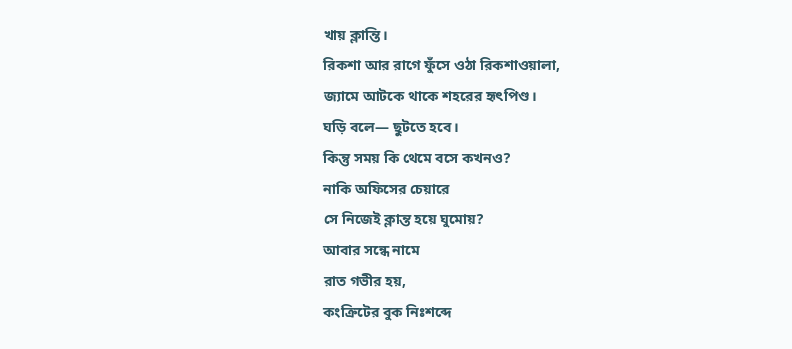খায় ক্লান্তি।
রিকশা আর রাগে ফুঁসে ওঠা রিকশাওয়ালা,
জ্যামে আটকে থাকে শহরের হৃৎপিণ্ড।
ঘড়ি বলে— ছুটতে হবে।
কিন্তু সময় কি থেমে বসে কখনও?
নাকি অফিসের চেয়ারে
সে নিজেই ক্লান্ত হয়ে ঘুমোয়?
আবার সন্ধে নামে
রাত গভীর হয়,
কংক্রিটের বুক নিঃশব্দে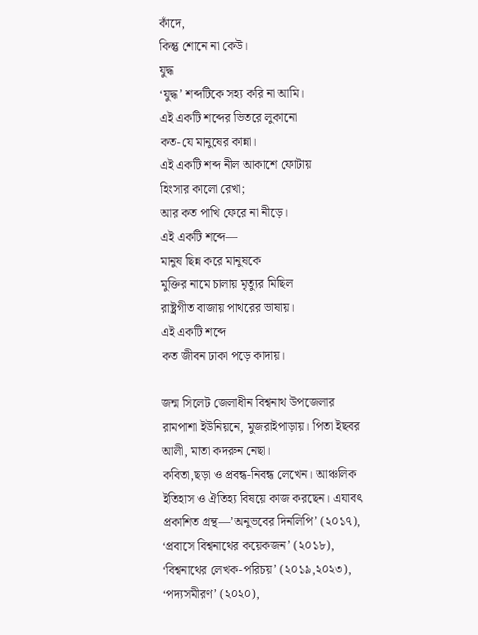কাঁদে,
কিন্তু শোনে না কেউ।
যুদ্ধ
‘যুদ্ধ’ শব্দটিকে সহ্য করি না আমি।
এই একটি শব্দের ভিতরে লুকানো
কত-যে মানুষের কান্না।
এই একটি শব্দ নীল আকাশে ফোটায়
হিংসার কালো রেখা;
আর কত পাখি ফেরে না নীড়ে।
এই একটি শব্দে—
মানুষ ছিন্ন করে মানুষকে
মুক্তির নামে চালায় মৃত্যুর মিছিল
রাষ্ট্রগীত বাজায় পাথরের ভাষায়।
এই একটি শব্দে
কত জীবন ঢাকা পড়ে কাদায়।

জন্ম সিলেট জেলাধীন বিশ্বনাথ উপজেলার রামপাশা ইউনিয়নে, মুজরাইপাড়ায়। পিতা ইছবর আলী, মাতা কদরুন নেছা।
কবিতা,ছড়া ও প্রবন্ধ-নিবন্ধ লেখেন। আঞ্চলিক ইতিহাস ও ঐতিহ্য বিষয়ে কাজ করছেন। এযাবৎ প্রকাশিত গ্রন্থ—’অনুভবের দিনলিপি’ (২০১৭), ‘প্রবাসে বিশ্বনাথের কয়েকজন’ (২০১৮), ‘বিশ্বনাথের লেখক-পরিচয়’ (২০১৯,২০২৩), ‘পদ্যসমীরণ’ (২০২০),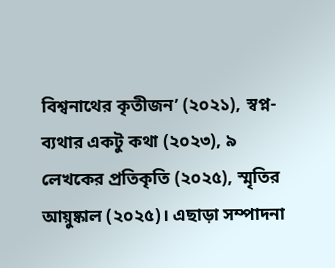বিশ্বনাথের কৃতীজন’ (২০২১), স্বপ্ন-ব্যথার একটু কথা (২০২৩), ৯ লেখকের প্রতিকৃতি (২০২৫), স্মৃতির আয়ুষ্কাল (২০২৫)। এছাড়া সম্পাদনা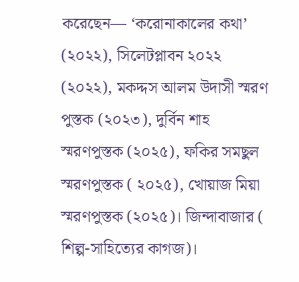করেছেন— ‘করোনাকালের কথা’ (২০২২), সিলেটপ্লাবন ২০২২ (২০২২), মকদ্দস আলম উদাসী স্মরণ পুস্তক (২০২৩), দুর্বিন শাহ স্মরণপুস্তক (২০২৫), ফকির সমছুল স্মরণপুস্তক ( ২০২৫), খোয়াজ মিয়া স্মরণপুস্তক (২০২৫)। জিন্দাবাজার ( শিল্প-সাহিত্যের কাগজ)।